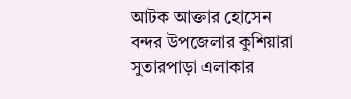আটক আক্তার হোসেন বন্দর উপজেলার কুশিয়ারা সুতারপাড়া এলাকার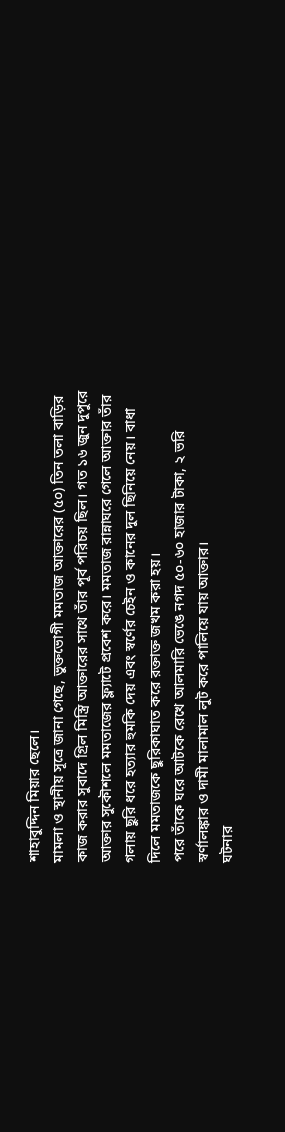শাহাবুদ্দিন মিয়ার ছেলে।
মামলা ও স্থানীয় সূত্রে জানা গেছে, ভুক্তভোগী মমতাজ আক্তারের (৫০) তিন তলা বাড়ির কাজ করার সুবাদে গ্রিল মিস্ত্রি আক্তারের সাথে তাঁর পূর্ব পরিচয় ছিল। গত ১৬ জুন দুপুরে আক্তার সুকৌশলে মমতাজের ফ্ল্যাটে প্রবেশ করে। মমতাজ রান্নাঘরে গেলে আক্তার তাঁর গলায় ছুরি ধরে হত্যার হুমকি দেয় এবং স্বর্ণের চেইন ও কানের দুল ছিনিয়ে নেয়। বাধা দিলে মমতাজকে ছুরিকাঘাত করে রক্তাক্ত জখম করা হয়।
পরে তাঁকে ঘরে আটকে রেখে আলমারি ভেঙে নগদ ৫০-৬০ হাজার টাকা, ২ ভরি স্বর্ণালঙ্কার ও দামী মালামাল লুট করে পালিয়ে যায় আক্তার।
ঘটনার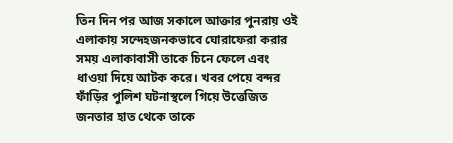তিন দিন পর আজ সকালে আক্তার পুনরায় ওই এলাকায় সন্দেহজনকভাবে ঘোরাফেরা করার সময় এলাকাবাসী তাকে চিনে ফেলে এবং ধাওয়া দিয়ে আটক করে। খবর পেয়ে বন্দর ফাঁড়ির পুলিশ ঘটনাস্থলে গিয়ে উত্তেজিত জনতার হাত থেকে তাকে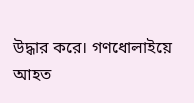উদ্ধার করে। গণধোলাইয়ে আহত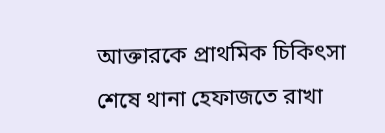আক্তারকে প্রাথমিক চিকিৎসা শেষে থানা হেফাজতে রাখা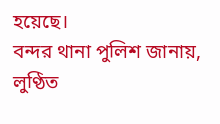হয়েছে।
বন্দর থানা পুলিশ জানায়, লুণ্ঠিত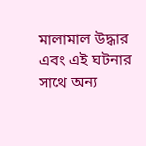মালামাল উদ্ধার এবং এই ঘটনার সাথে অন্য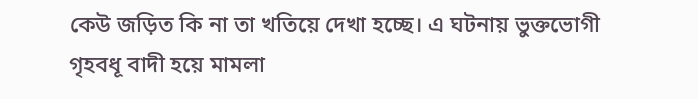কেউ জড়িত কি না তা খতিয়ে দেখা হচ্ছে। এ ঘটনায় ভুক্তভোগী গৃহবধূ বাদী হয়ে মামলা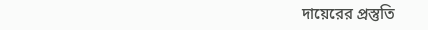দায়েরের প্রস্তুতি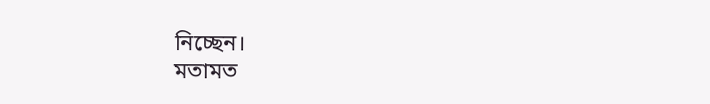নিচ্ছেন।
মতামত